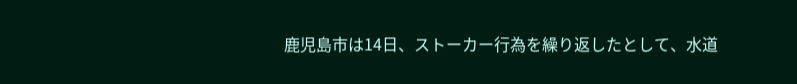鹿児島市は14日、ストーカー行為を繰り返したとして、水道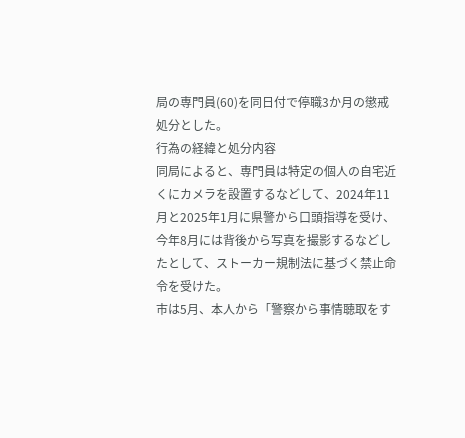局の専門員(60)を同日付で停職3か月の懲戒処分とした。
行為の経緯と処分内容
同局によると、専門員は特定の個人の自宅近くにカメラを設置するなどして、2024年11月と2025年1月に県警から口頭指導を受け、今年8月には背後から写真を撮影するなどしたとして、ストーカー規制法に基づく禁止命令を受けた。
市は5月、本人から「警察から事情聴取をす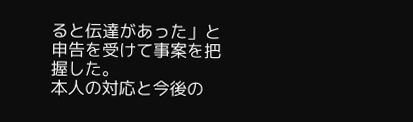ると伝達があった」と申告を受けて事案を把握した。
本人の対応と今後の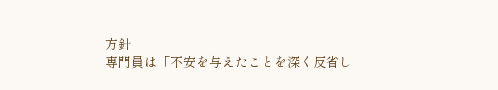方針
専門員は「不安を与えたことを深く反省し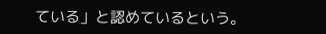ている」と認めているという。